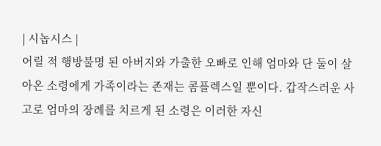| 시놉시스 |
어릴 적 행방불명 된 아버지와 가출한 오빠로 인해 엄마와 단 둘이 살아온 소령에게 가족이라는 존재는 콤플렉스일 뿐이다. 갑작스러운 사고로 엄마의 장례를 치르게 된 소령은 이러한 자신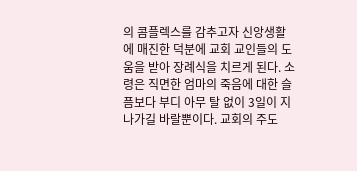의 콤플렉스를 감추고자 신앙생활에 매진한 덕분에 교회 교인들의 도움을 받아 장례식을 치르게 된다. 소령은 직면한 엄마의 죽음에 대한 슬픔보다 부디 아무 탈 없이 3일이 지나가길 바랄뿐이다. 교회의 주도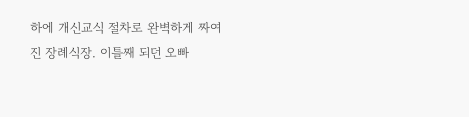하에 개신교식 절차로 완벽하게 짜여진 장례식장. 이틀째 되던 오빠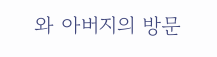와 아버지의 방문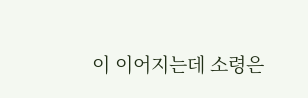이 이어지는데 소령은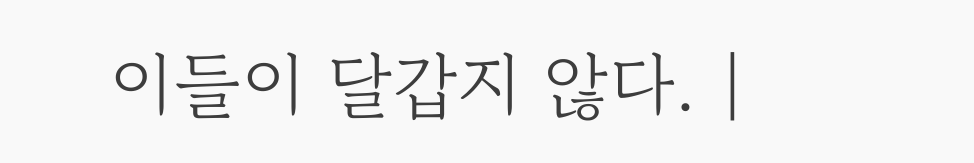이들이 달갑지 않다. |